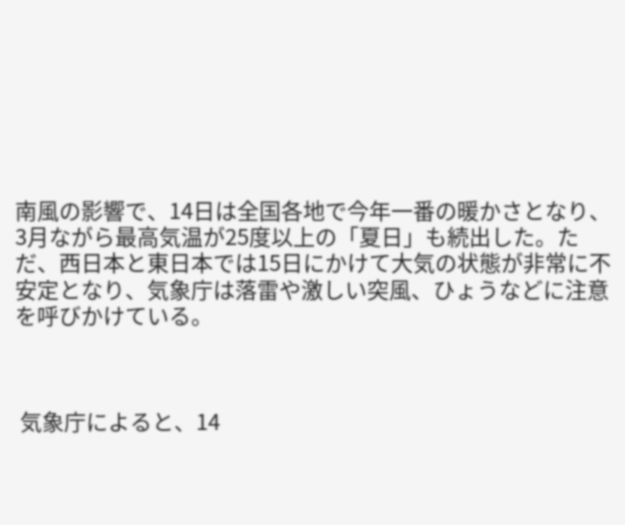南風の影響で、14日は全国各地で今年一番の暖かさとなり、3月ながら最高気温が25度以上の「夏日」も続出した。ただ、西日本と東日本では15日にかけて大気の状態が非常に不安定となり、気象庁は落雷や激しい突風、ひょうなどに注意を呼びかけている。



 気象庁によると、14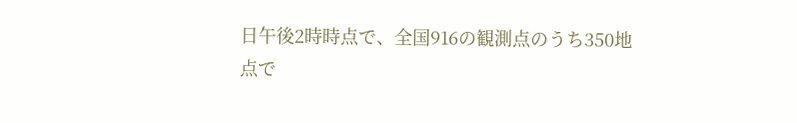日午後2時時点で、全国916の観測点のうち350地点で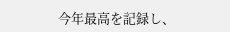今年最高を記録し、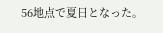56地点で夏日となった。